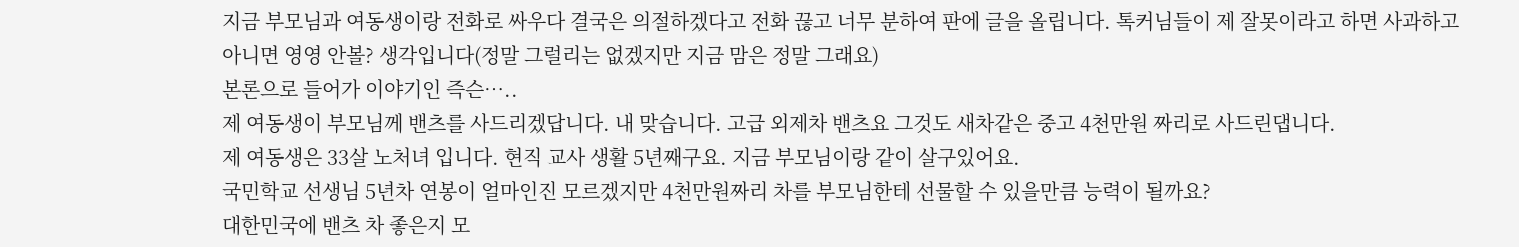지금 부모님과 여동생이랑 전화로 싸우다 결국은 의절하겠다고 전화 끊고 너무 분하여 판에 글을 올립니다. 톡커님들이 제 잘못이라고 하면 사과하고 아니면 영영 안볼? 생각입니다(정말 그럴리는 없겠지만 지금 맘은 정말 그래요)
본론으로 들어가 이야기인 즉슨…..
제 여동생이 부모님께 밴츠를 사드리겠답니다. 내 맞습니다. 고급 외제차 밴츠요 그것도 새차같은 중고 4천만원 짜리로 사드린댑니다.
제 여동생은 33살 노처녀 입니다. 현직 교사 생활 5년째구요. 지금 부모님이랑 같이 살구있어요.
국민학교 선생님 5년차 연봉이 얼마인진 모르겠지만 4천만원짜리 차를 부모님한테 선물할 수 있을만큼 능력이 될까요?
대한민국에 밴츠 차 좋은지 모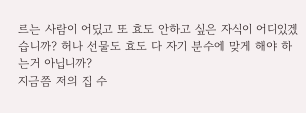르는 사람이 어딨고 또 효도 안하고 싶은 자식이 어디있겠습니까? 허나 선물도 효도 다 자기 분수에 맞게 해야 하는거 아닙니까?
지금쯤 저의 집 수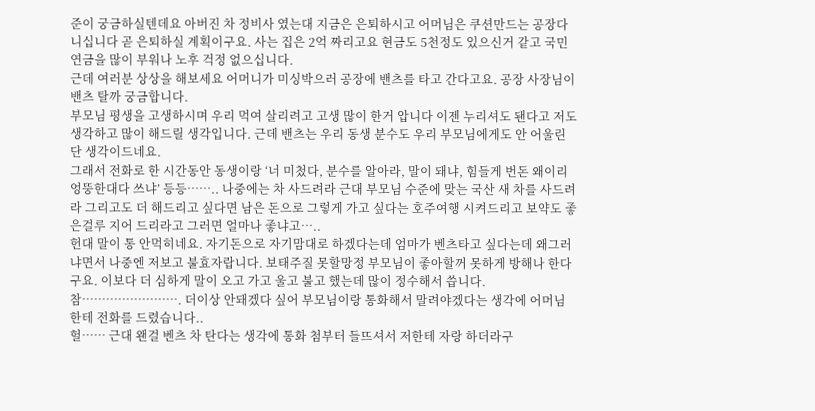준이 궁금하실텐데요 아버진 차 정비사 였는대 지금은 은퇴하시고 어머님은 쿠션만드는 공장다니십니다 곧 은퇴하실 계획이구요. 사는 집은 2억 짜리고요 현금도 5천정도 있으신거 같고 국민 연금을 많이 부워나 노후 걱정 없으십니다.
근데 여러분 상상을 해보세요 어머니가 미싱박으러 공장에 밴츠를 타고 간다고요. 공장 사장님이 밴츠 탈까 궁금합니다.
부모님 평생을 고생하시며 우리 먹여 살리려고 고생 많이 한거 압니다 이젠 누리셔도 됀다고 저도 생각하고 많이 해드릴 생각입니다. 근데 밴츠는 우리 동생 분수도 우리 부모님에게도 안 어울린단 생각이드네요.
그래서 전화로 한 시간동안 동생이랑 ‘너 미첬다, 분수를 알아라, 말이 돼냐, 힘들게 번돈 왜이리 엉뚱한대다 쓰냐’ 등등…….. 나중에는 차 사드려라 근대 부모님 수준에 맞는 국산 새 차를 사드려라 그리고도 더 해드리고 싶다면 남은 돈으로 그렇게 가고 싶다는 호주여행 시켜드리고 보약도 좋은걸루 지어 드리라고 그러면 얼마나 좋냐고…..
헌대 말이 통 안먹히네요. 자기돈으로 자기맘대로 하겠다는데 엄마가 벤츠타고 싶다는데 왜그러냐면서 나중엔 저보고 불효자랍니다. 보태주질 못할망정 부모님이 좋아할꺼 못하게 방해나 한다구요. 이보다 더 심하게 말이 오고 가고 울고 불고 했는데 많이 정수해서 씁니다.
참……………………. 더이상 안돼겠다 싶어 부모님이랑 통화해서 말려야겠다는 생각에 어머님한테 전화를 드렸습니다..
헐…… 근대 왠걸 벤츠 차 탄다는 생각에 통화 첨부터 들뜨셔서 저한테 자랑 하더라구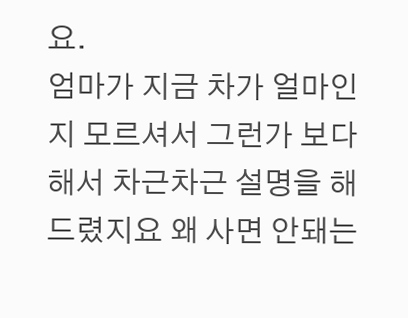요.
엄마가 지금 차가 얼마인지 모르셔서 그런가 보다 해서 차근차근 설명을 해드렸지요 왜 사면 안돼는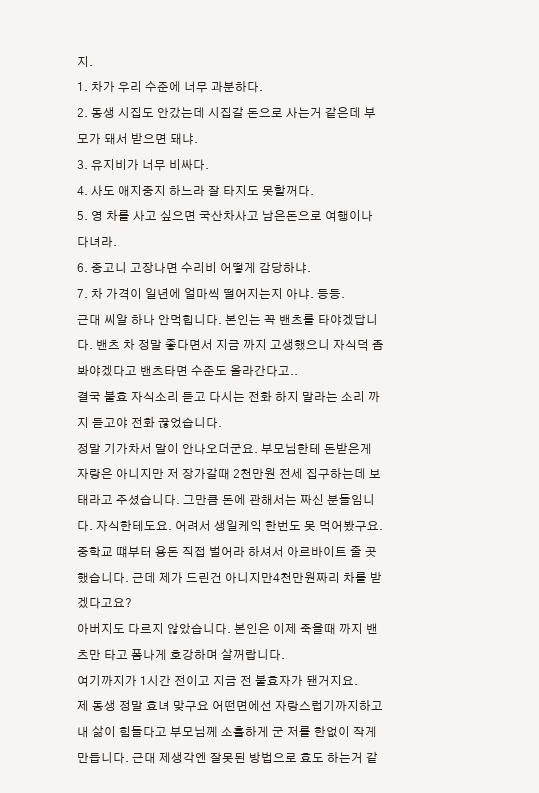지.
1. 차가 우리 수준에 너무 과분하다.
2. 동생 시집도 안갔는데 시집갈 돈으로 사는거 같은데 부모가 돼서 받으면 돼냐.
3. 유지비가 너무 비싸다.
4. 사도 애지중지 하느라 잘 타지도 못할꺼다.
5. 영 차를 사고 싶으면 국산차사고 남은돈으로 여행이나 다녀라.
6. 중고니 고장나면 수리비 어떻게 감당하냐.
7. 차 가격이 일년에 얼마씩 떨어지는지 아냐. 등등.
근대 씨알 하나 안먹힙니다. 본인는 꼭 밴츠를 타야겠답니다. 밴츠 차 정말 좋다면서 지금 까지 고생했으니 자식덕 좀 봐야겠다고 밴츠타면 수준도 올라간다고..
결국 불효 자식소리 듣고 다시는 전화 하지 말라는 소리 까지 듣고야 전화 끊었습니다.
정말 기가차서 말이 안나오더군요. 부모님한테 돈받은게 자랑은 아니지만 저 장가갈때 2천만원 전세 집구하는데 보태라고 주셨습니다. 그만큼 돈에 관해서는 짜신 분들임니다. 자식한테도요. 어려서 생일케익 한번도 못 먹어봤구요. 중학교 떄부터 용돈 직접 벌어라 하셔서 아르바이트 줄 곳 했습니다. 근데 제가 드린건 아니지만4천만원짜리 차를 받겠다고요?
아버지도 다르지 않았습니다. 본인은 이제 죽을때 까지 밴츠만 타고 폼나게 호강하며 살꺼랍니다.
여기까지가 1시간 전이고 지금 전 불효자가 됀거지요.
제 동생 정말 효녀 맞구요 어떤면에선 자랑스럽기까지하고 내 삶이 힘들다고 부모님께 소흘하게 군 저를 한없이 작게 만듭니다. 근대 제생각엔 잘못된 방법으로 효도 하는거 같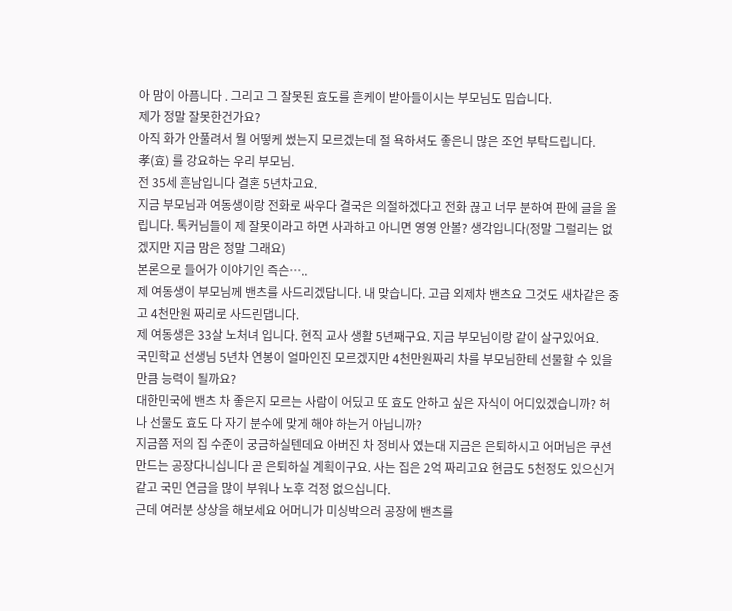아 맘이 아픔니다 . 그리고 그 잘못된 효도를 흔케이 받아들이시는 부모님도 밉습니다.
제가 정말 잘못한건가요?
아직 화가 안풀려서 뭘 어떻케 썼는지 모르겠는데 절 욕하셔도 좋은니 많은 조언 부탁드립니다.
孝(효) 를 강요하는 우리 부모님.
전 35세 흔남입니다 결혼 5년차고요.
지금 부모님과 여동생이랑 전화로 싸우다 결국은 의절하겠다고 전화 끊고 너무 분하여 판에 글을 올립니다. 톡커님들이 제 잘못이라고 하면 사과하고 아니면 영영 안볼? 생각입니다(정말 그럴리는 없겠지만 지금 맘은 정말 그래요)
본론으로 들어가 이야기인 즉슨…..
제 여동생이 부모님께 밴츠를 사드리겠답니다. 내 맞습니다. 고급 외제차 밴츠요 그것도 새차같은 중고 4천만원 짜리로 사드린댑니다.
제 여동생은 33살 노처녀 입니다. 현직 교사 생활 5년째구요. 지금 부모님이랑 같이 살구있어요.
국민학교 선생님 5년차 연봉이 얼마인진 모르겠지만 4천만원짜리 차를 부모님한테 선물할 수 있을만큼 능력이 될까요?
대한민국에 밴츠 차 좋은지 모르는 사람이 어딨고 또 효도 안하고 싶은 자식이 어디있겠습니까? 허나 선물도 효도 다 자기 분수에 맞게 해야 하는거 아닙니까?
지금쯤 저의 집 수준이 궁금하실텐데요 아버진 차 정비사 였는대 지금은 은퇴하시고 어머님은 쿠션만드는 공장다니십니다 곧 은퇴하실 계획이구요. 사는 집은 2억 짜리고요 현금도 5천정도 있으신거 같고 국민 연금을 많이 부워나 노후 걱정 없으십니다.
근데 여러분 상상을 해보세요 어머니가 미싱박으러 공장에 밴츠를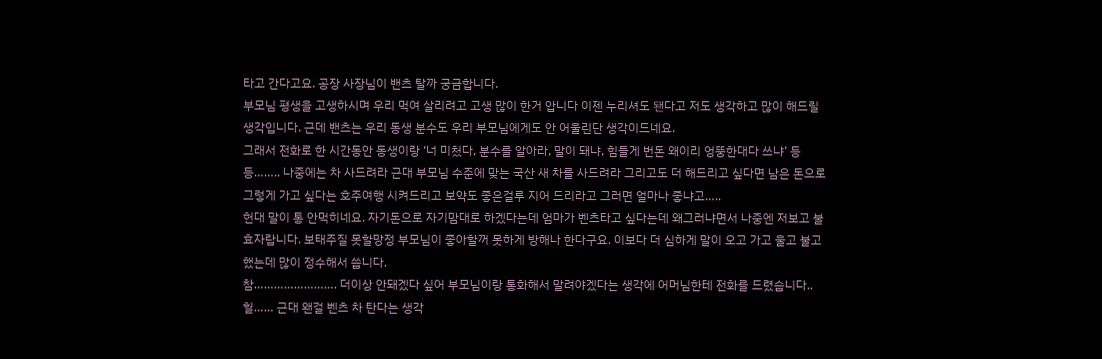타고 간다고요. 공장 사장님이 밴츠 탈까 궁금합니다.
부모님 평생을 고생하시며 우리 먹여 살리려고 고생 많이 한거 압니다 이젠 누리셔도 됀다고 저도 생각하고 많이 해드릴 생각입니다. 근데 밴츠는 우리 동생 분수도 우리 부모님에게도 안 어울린단 생각이드네요.
그래서 전화로 한 시간동안 동생이랑 ‘너 미첬다, 분수를 알아라, 말이 돼냐, 힘들게 번돈 왜이리 엉뚱한대다 쓰냐’ 등등…….. 나중에는 차 사드려라 근대 부모님 수준에 맞는 국산 새 차를 사드려라 그리고도 더 해드리고 싶다면 남은 돈으로 그렇게 가고 싶다는 호주여행 시켜드리고 보약도 좋은걸루 지어 드리라고 그러면 얼마나 좋냐고…..
헌대 말이 통 안먹히네요. 자기돈으로 자기맘대로 하겠다는데 엄마가 벤츠타고 싶다는데 왜그러냐면서 나중엔 저보고 불효자랍니다. 보태주질 못할망정 부모님이 좋아할꺼 못하게 방해나 한다구요. 이보다 더 심하게 말이 오고 가고 울고 불고 했는데 많이 정수해서 씁니다.
참……………………. 더이상 안돼겠다 싶어 부모님이랑 통화해서 말려야겠다는 생각에 어머님한테 전화를 드렸습니다..
헐…… 근대 왠걸 벤츠 차 탄다는 생각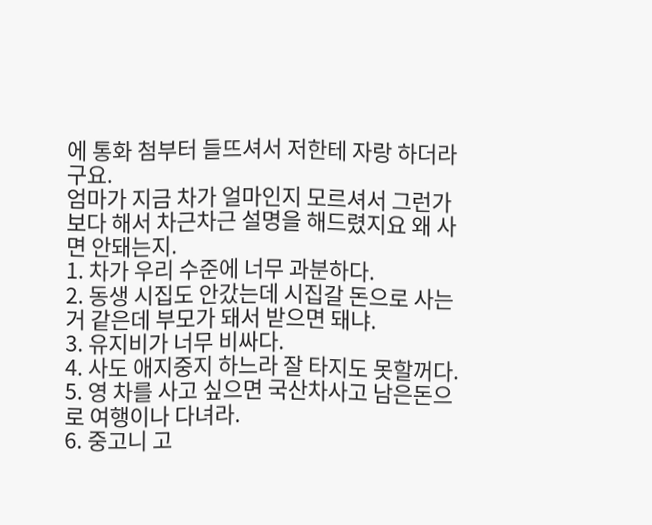에 통화 첨부터 들뜨셔서 저한테 자랑 하더라구요.
엄마가 지금 차가 얼마인지 모르셔서 그런가 보다 해서 차근차근 설명을 해드렸지요 왜 사면 안돼는지.
1. 차가 우리 수준에 너무 과분하다.
2. 동생 시집도 안갔는데 시집갈 돈으로 사는거 같은데 부모가 돼서 받으면 돼냐.
3. 유지비가 너무 비싸다.
4. 사도 애지중지 하느라 잘 타지도 못할꺼다.
5. 영 차를 사고 싶으면 국산차사고 남은돈으로 여행이나 다녀라.
6. 중고니 고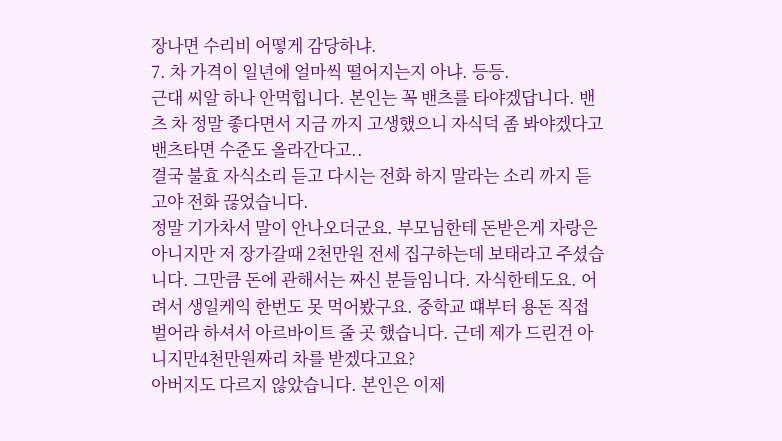장나면 수리비 어떻게 감당하냐.
7. 차 가격이 일년에 얼마씩 떨어지는지 아냐. 등등.
근대 씨알 하나 안먹힙니다. 본인는 꼭 밴츠를 타야겠답니다. 밴츠 차 정말 좋다면서 지금 까지 고생했으니 자식덕 좀 봐야겠다고 밴츠타면 수준도 올라간다고..
결국 불효 자식소리 듣고 다시는 전화 하지 말라는 소리 까지 듣고야 전화 끊었습니다.
정말 기가차서 말이 안나오더군요. 부모님한테 돈받은게 자랑은 아니지만 저 장가갈때 2천만원 전세 집구하는데 보태라고 주셨습니다. 그만큼 돈에 관해서는 짜신 분들임니다. 자식한테도요. 어려서 생일케익 한번도 못 먹어봤구요. 중학교 떄부터 용돈 직접 벌어라 하셔서 아르바이트 줄 곳 했습니다. 근데 제가 드린건 아니지만4천만원짜리 차를 받겠다고요?
아버지도 다르지 않았습니다. 본인은 이제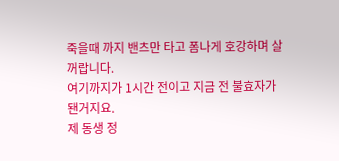죽을때 까지 밴츠만 타고 폼나게 호강하며 살꺼랍니다.
여기까지가 1시간 전이고 지금 전 불효자가 됀거지요.
제 동생 정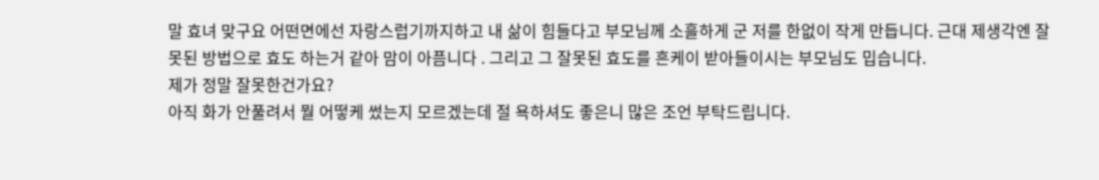말 효녀 맞구요 어떤면에선 자랑스럽기까지하고 내 삶이 힘들다고 부모님께 소흘하게 군 저를 한없이 작게 만듭니다. 근대 제생각엔 잘못된 방법으로 효도 하는거 같아 맘이 아픔니다 . 그리고 그 잘못된 효도를 흔케이 받아들이시는 부모님도 밉습니다.
제가 정말 잘못한건가요?
아직 화가 안풀려서 뭘 어떻케 썼는지 모르겠는데 절 욕하셔도 좋은니 많은 조언 부탁드립니다.